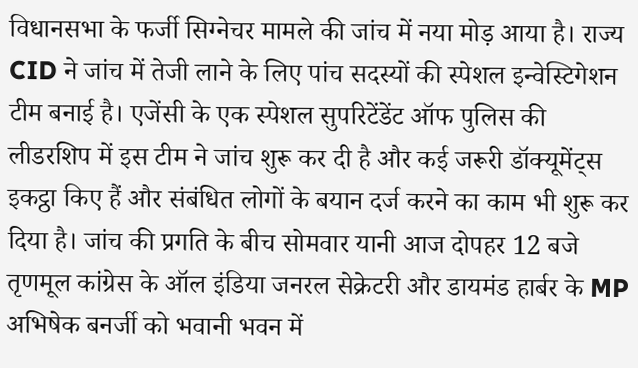विधानसभा के फर्जी सिग्नेचर मामले की जांच में नया मोड़ आया है। राज्य CID ने जांच में तेजी लाने के लिए पांच सदस्यों की स्पेशल इन्वेस्टिगेशन टीम बनाई है। एजेंसी के एक स्पेशल सुपरिटेंडेंट ऑफ पुलिस की लीडरशिप में इस टीम ने जांच शुरू कर दी है और कई जरूरी डॉक्यूमेंट्स इकट्ठा किए हैं और संबंधित लोगों के बयान दर्ज करने का काम भी शुरू कर दिया है। जांच की प्रगति के बीच सोमवार यानी आज दोपहर 12 बजे तृणमूल कांग्रेस के ऑल इंडिया जनरल सेक्रेटरी और डायमंड हार्बर के MP अभिषेक बनर्जी को भवानी भवन में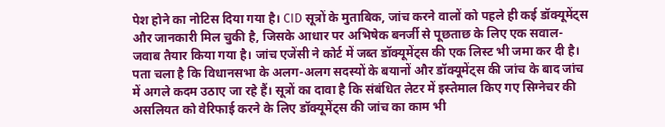पेश होने का नोटिस दिया गया है। CID सूत्रों के मुताबिक, जांच करने वालों को पहले ही कई डॉक्यूमेंट्स और जानकारी मिल चुकी है, जिसके आधार पर अभिषेक बनर्जी से पूछताछ के लिए एक सवाल-जवाब तैयार किया गया है। जांच एजेंसी ने कोर्ट में जब्त डॉक्यूमेंट्स की एक लिस्ट भी जमा कर दी है। पता चला है कि विधानसभा के अलग-अलग सदस्यों के बयानों और डॉक्यूमेंट्स की जांच के बाद जांच में अगले कदम उठाए जा रहे हैं। सूत्रों का दावा है कि संबंधित लेटर में इस्तेमाल किए गए सिग्नेचर की असलियत को वेरिफाई करने के लिए डॉक्यूमेंट्स की जांच का काम भी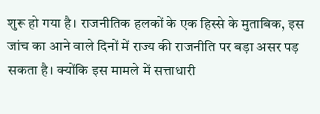शुरू हो गया है। राजनीतिक हलकों के एक हिस्से के मुताबिक, इस जांच का आने वाले दिनों में राज्य की राजनीति पर बड़ा असर पड़ सकता है। क्योंकि इस मामले में सत्ताधारी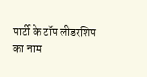पार्टी के टॉप लीडरशिप का नाम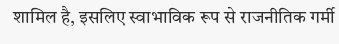शामिल है, इसलिए स्वाभाविक रूप से राजनीतिक गर्मी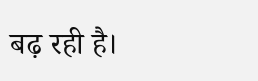बढ़ रही है।